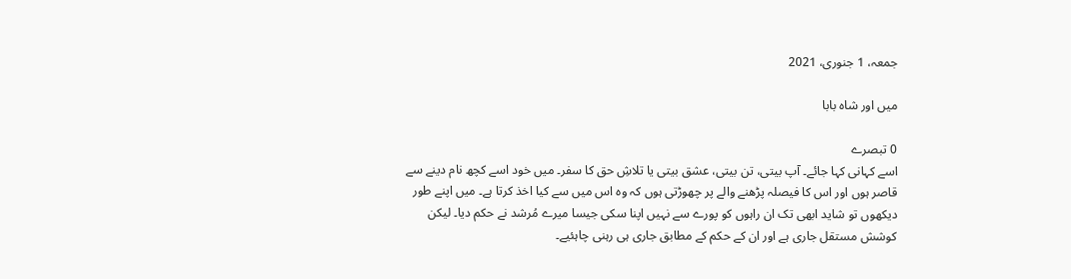جمعہ، 1 جنوری، 2021

میں اور شاہ بابا

0 تبصرے
اسے کہانی کہا جائے۔ آپ بیتی، تن بیتی، عشق بیتی یا تلاشِ حق کا سفر۔ میں خود اسے کچھ نام دینے سے قاصر ہوں اور اس کا فیصلہ پڑھنے والے پر چھوڑتی ہوں کہ وہ اس میں سے کیا اخذ کرتا ہے۔ میں اپنے طور دیکھوں تو شاید ابھی تک ان راہوں کو پورے سے نہیں اپنا سکی جیسا میرے مُرشد نے حکم دیا۔ لیکن کوشش مستقل جاری ہے اور ان کے حکم کے مطابق جاری ہی رہنی چاہئیے۔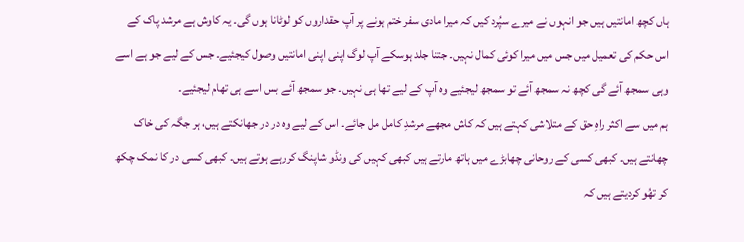ہاں کچھ امانتیں ہیں جو انہوں نے میرے سپُرد کیں کہ میرا مادی سفر ختم ہونے پر آپ حقداروں کو لوٹانا ہوں گی۔ یہ کاوش ہے مرشد پاک کے اس حکم کی تعمیل میں جس میں میرا کوئی کمال نہیں۔ جتنا جلد ہوسکے آپ لوگ اپنی اپنی امانتیں وصول کیجئیے۔ جس کے لیے جو ہے اسے وہی سمجھ آئے گی کچھ نہ سمجھ آئے تو سمجھ لیجئیے وہ آپ کے لیے تھا ہی نہیں۔ جو سمجھ آئے بس اسے ہی تھام لیجئیے۔
ہم میں سے اکثر راہِ حق کے متلاشی کہتے ہیں کہ کاش مجھے مرشدِ کامل مل جائے۔ اس کے لیے وہ در در جھانکتے ہیں، ہر جگہ کی خاک چھانتے ہیں۔ کبھی کسی کے روحانی چھابڑے میں ہاتھ مارتے ہیں کبھی کہیں کی ونڈو شاپنگ کررہے ہوتے ہیں۔ کبھی کسی در کا نمک چکھ کر تھُو کردیتے ہیں کہ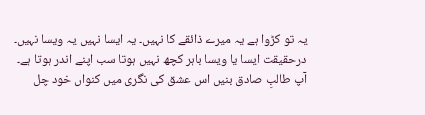یہ تو کڑوا ہے یہ میرے ذائقے کا نہیں۔ یہ ایسا نہیں یہ ویسا نہیں۔ درحقیقت ایسا یا ویسا باہر کچھ نہیں ہوتا سب اپنے اندر ہوتا ہے۔ آپ طالبِ صادق بنیں اس عشق کی نگری میں کنواں خود چل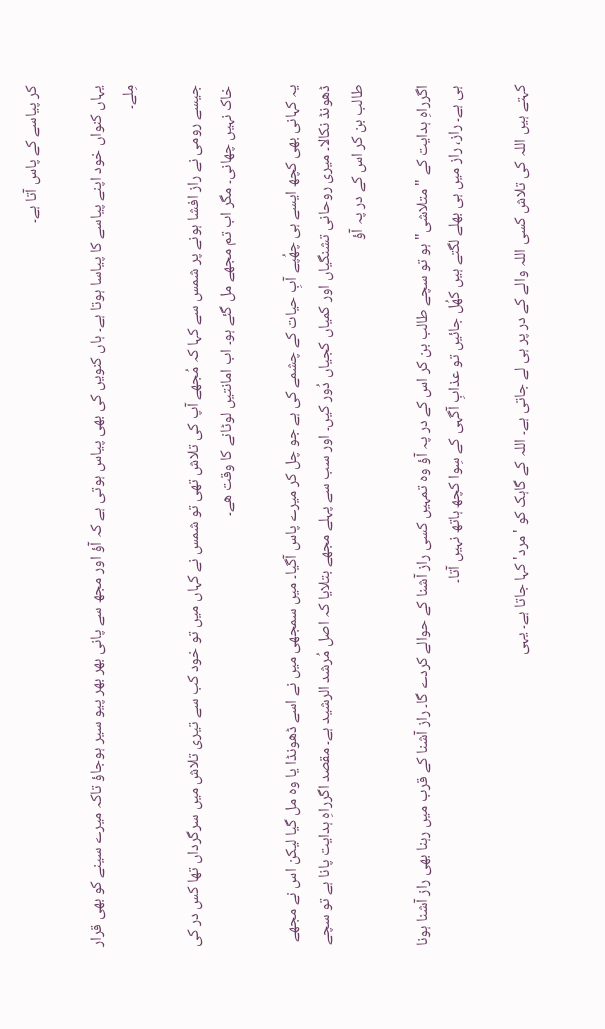کر پیاسے کے پاس آتا ہے۔

یہاں کنواں خود اپنے پیاسے کا پیاسا ہوتا ہے۔ ہاں کنویں کی بھی پیاس ہوتی ہے کہ آؤ اور مجھ سے پانی بھر بھر پیو سیر ہوجاؤ تاکہ میرے سینے کو بھی قرار مِلے۔

جیسے رومی نے راز افشا ہونے پر شمس سے کہا کہ مُجھے آپ کی تلاش تھی تو شمس نے کہاں میں تو خود کب سے تیری تلاش میں سرگرداں تھا کس در کی خاک نہیں چھانی۔ مگر اب تم مجھے مل گئے ہو۔ اب امانتیں لوٹانے کا وقت ھے۔

یہ کہانی بھی کچھ ایسے ہی چھُپے آبِ حیات کے چشمے کی ہے جو چل کر میرے پاس آگیا۔ میں سمجھی میں نے اسے ڈھونڈا یا وہ مل گیا لیکن اس نے مجھے ڈھونڈ نکالا۔ میری روحانی تشنگیاں اور کمیاں کجیاں دُور کیں۔ اور سب سے پہلے مجھے بتلایا کہ اصل مُرشد الرشید ہے۔ مقصد اگرراہِ ہدایت پانا ہے تو سچے طالب بن کر اس کے در پہ آؤ

اگرراہِ ہدایت کے "متلاشی" ہو تو سچے طالب بن کر اس کے در پہ آؤ وہ تمہیں کسی راز آشنا کے حوالے کردے گا۔ راز آشنا کے قرب میں رہنا بھی راز آشنا ہونا ہی ہے۔ راز، راز میں ہی بھلے لگتے ہیں کھُل جائیں تو عذابِ آگہی کے سِوا کچھ ہاتھ نہیں آتا۔

کہتے ہیں اللہ کی تلاش کسی اللہ والے کے در پر ہی لے جاتی ہے۔ اللہ کے گاہک کو 'مرد' کہا جاتا ہے۔ یہی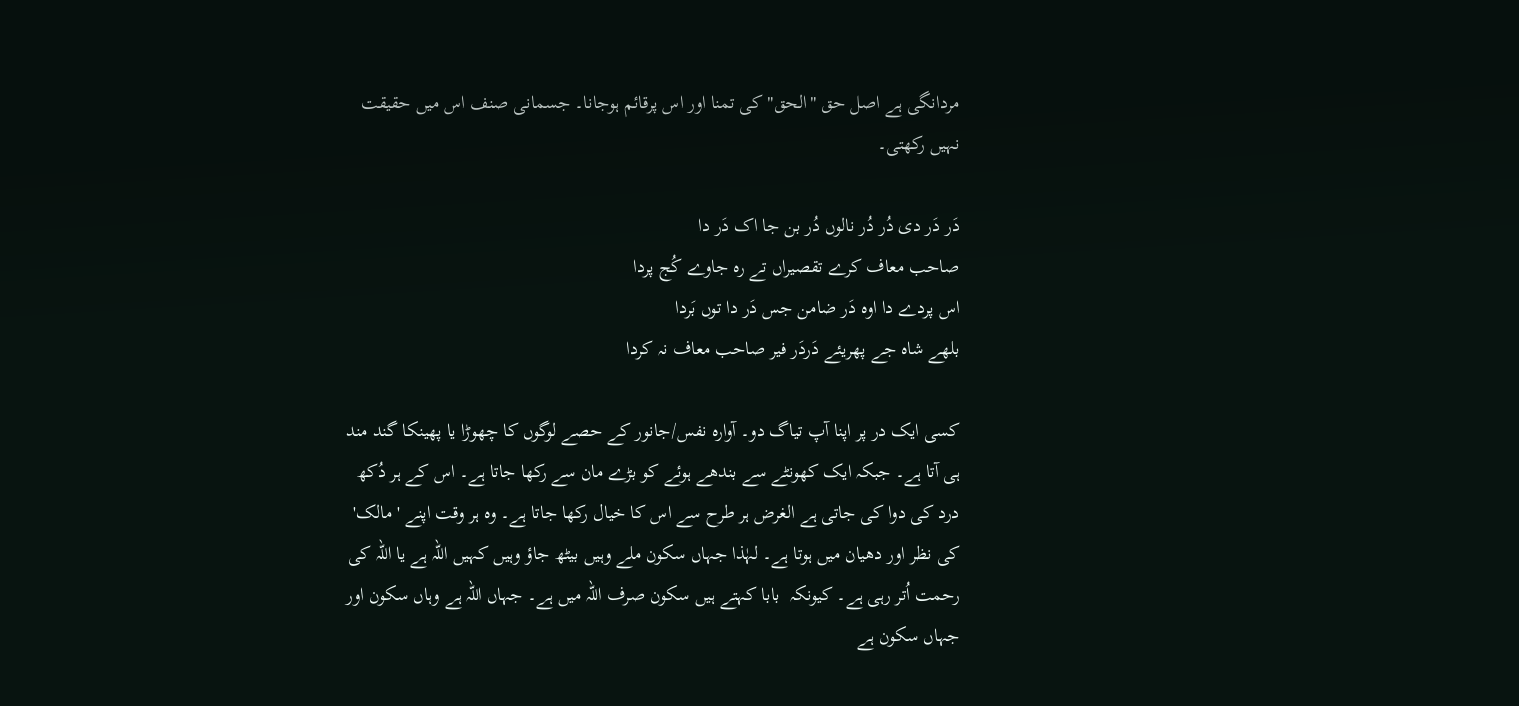مردانگی ہے اصل حق "الحق" کی تمنا اور اس پرقائم ہوجانا۔ جسمانی صنف اس میں حقیقت نہیں رکھتی۔

دَر دَر دی دُر دُر نالوں دُر بن جا اک دَر دا
صاحب معاف کرے تقصیراں تے رہ جاوے کُج پردا
اس پردے دا اوہ دَر ضامن جس دَر دا توں بَردا
بلھے شاہ جے پھریئے دَردَر فیر صاحب معاف نہ کردا

کسی ایک در پر اپنا آپ تیاگ دو۔ آوارہ نفس/جانور کے حصے لوگوں کا چھوڑا یا پھینکا گند مند ہی آتا ہے۔ جبکہ ایک کھونٹے سے بندھے ہوئے کو بڑے مان سے رکھا جاتا ہے۔ اس کے ہر دُکھ درد کی دوا کی جاتی ہے الغرض ہر طرح سے اس کا خیال رکھا جاتا ہے۔ وہ ہر وقت اپنے 'مالک' کی نظر اور دھیان میں ہوتا ہے۔ لہٰذا جہاں سکون ملے وہیں بیٹھ جاؤ وہیں کہیں اللہ ہے یا اللہ کی رحمت اُتر رہی ہے۔ کیونکہ  بابا کہتے ہیں سکون صرف اللہ میں ہے۔ جہاں اللہ ہے وہاں سکون اور جہاں سکون ہے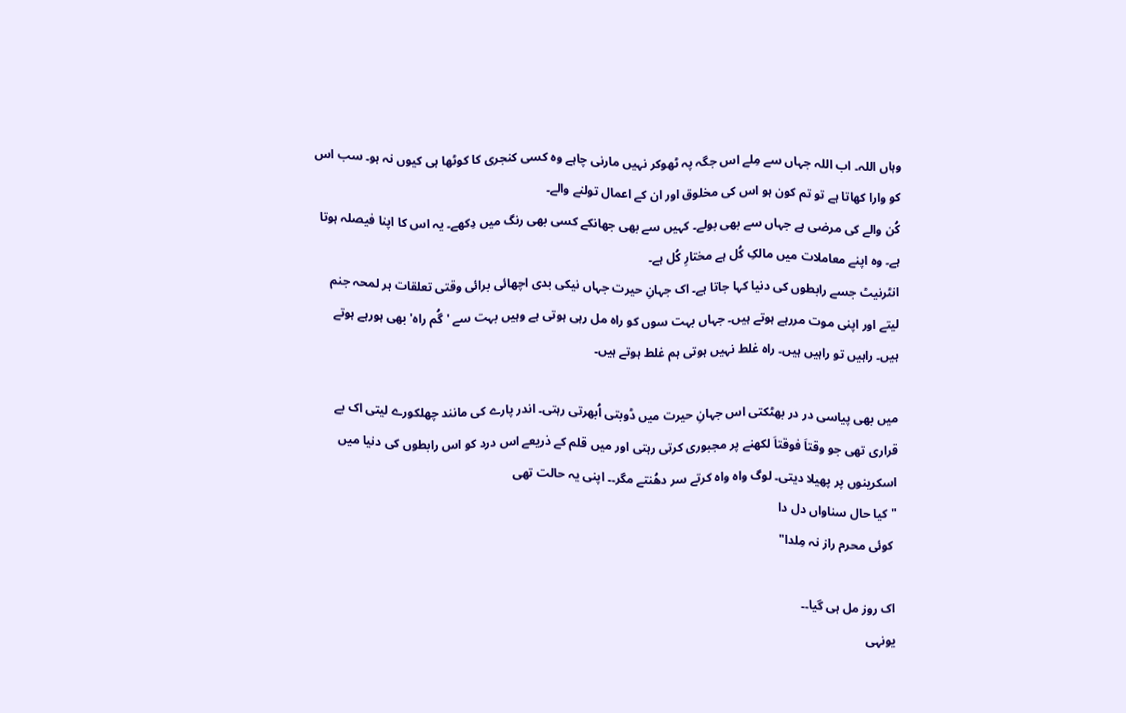وہاں اللہ۔ اب اللہ جہاں سے مِلے اس جگہ پہ ٹھوکر نہیں مارنی چاہے وہ کسی کنجری کا کوٹھا ہی کیوں نہ ہو۔ سب اس کو وارا کھاتا ہے تو تم کون ہو اس کی مخلوق اور ان کے اعمال تولنے والے۔
کُن والے کی مرضی ہے جہاں سے بھی بولے۔ کہیں سے بھی جھانکے کسی بھی رنگ میں دِکھے۔ یہ اس کا اپنا فیصلہ ہوتا ہے۔ وہ اپنے معاملات میں مالکِ کُل ہے مختارِ کُل ہے۔
انٹرنیٹ جسے رابطوں کی دنیا کہا جاتا ہے۔ اک جہانِ حیرت جہاں نیکی بدی اچھائی برائی وقتی تعلقات ہر لمحہ جنم لیتے اور اپنی موت مررہے ہوتے ہیں۔ جہاں بہت سوں کو راہ مل رہی ہوتی ہے وہیں بہت سے 'گُم راہ' بھی ہورہے ہوتے ہیں۔ راہیں تو راہیں ہیں۔ راہ غلط نہیں ہوتی ہم غلط ہوتے ہیں۔

میں بھی پیاسی در در بھٹکتی اس جہانِ حیرت میں ڈوبتی اُبھرتی رہتی۔ اندر پارے کی مانند چھلکورے لیتی اک بے قراری تھی جو وقتاَ فوقتاَ لکھنے پر مجبوری کرتی رہتی اور میں قلم کے ذریعے اس درد کو اس رابطوں کی دنیا میں اسکرینوں پر پھیلا دیتی۔ لوگ واہ واہ کرتے سر دھُنتے مگر۔۔ اپنی یہ حالت تھی
" کیا حال سناواں دل دا
 کوئی محرم راز نہ مِلدا"

اک روز مل ہی گیا۔۔
یونہی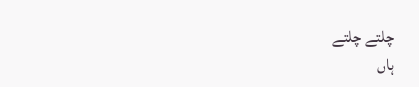چلتے چلتے
ہاں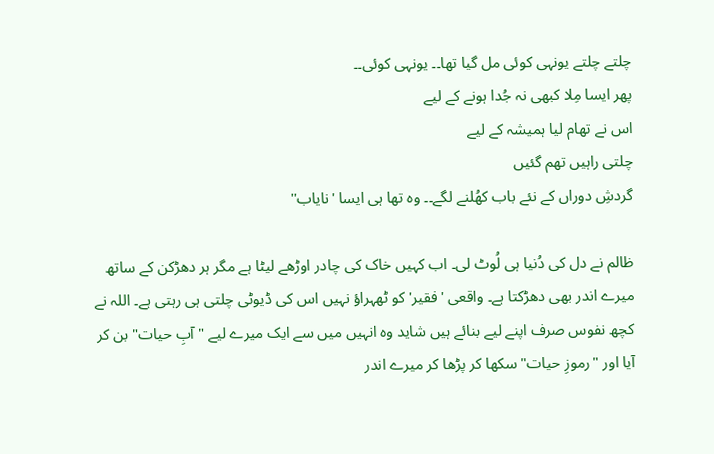چلتے چلتے یونہی کوئی مل گیا تھا۔۔ یونہی کوئی۔۔
پھر ایسا مِلا کبھی نہ جُدا ہونے کے لیے
اس نے تھام لیا ہمیشہ کے لیے
چلتی راہیں تھم گئیں
گردشِ دوراں کے نئے باب کھُلنے لگے۔۔ وہ تھا ہی ایسا 'نایاب''

ظالم نے دل کی دُنیا ہی لُوٹ لی۔ اب کہیں خاک کی چادر اوڑھے لیٹا ہے مگر ہر دھڑکن کے ساتھ میرے اندر بھی دھڑکتا ہے۔ واقعی 'فقیر' کو ٹھہراؤ نہیں اس کی ڈیوٹی چلتی ہی رہتی ہے۔ اللہ نے کچھ نفوس صرف اپنے لیے بنائے ہیں شاید وہ انہیں میں سے ایک میرے لیے "آبِ حیات" بن کر آیا اور "رموزِ حیات" سکھا کر پڑھا کر میرے اندر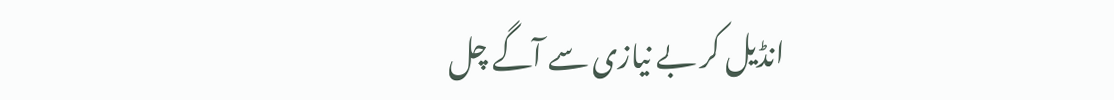انڈیل کر بے نیازی سے آگے چل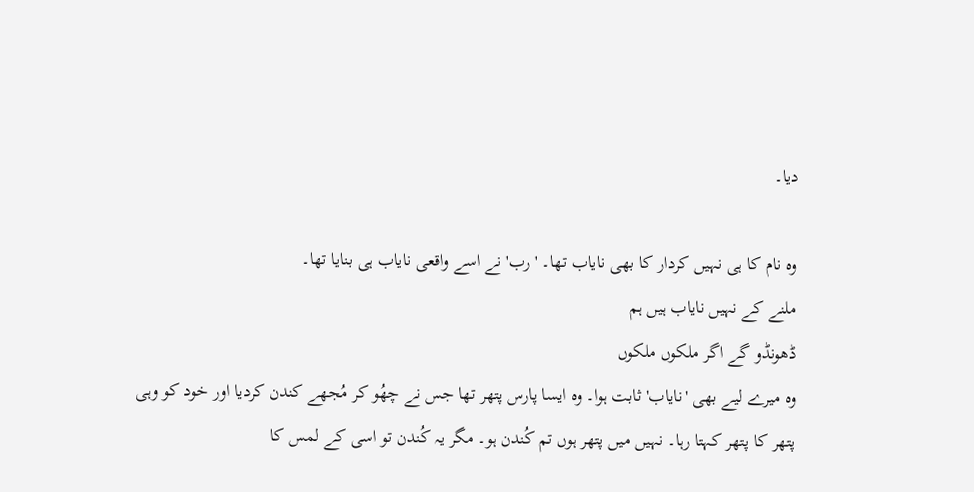دیا۔

وہ نام کا ہی نہیں کردار کا بھی نایاب تھا۔ 'رب' نے اسے واقعی نایاب ہی بنایا تھا۔
ملنے کے نہیں نایاب ہیں ہم
ڈھونڈو گے اگر ملکوں ملکوں
وہ میرے لیے بھی 'نایاب' ثابت ہوا۔ وہ ایسا پارس پتھر تھا جس نے چھُو کر مُجھے کندن کردیا اور خود کو وہی پتھر کا پتھر کہتا رہا۔ نہیں میں پتھر ہوں تم کُندن ہو۔ مگر یہ کُندن تو اسی کے لمس کا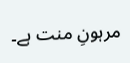مرہونِ منت ہے۔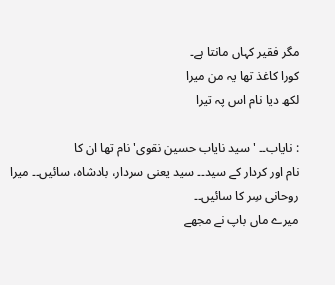مگر فقیر کہاں مانتا ہے۔
کورا کاغذ تھا یہ من میرا
لکھ دیا نام اس پہ تیرا

: نایاب۔۔ 'سید نایاب حسین نقوی' نام تھا ان کا
نام اور کردار کے سید۔۔ سید یعنی سردار، بادشاہ، سائیں۔۔ میرا روحانی سِر کا سائیں۔۔
میرے ماں باپ نے مجھے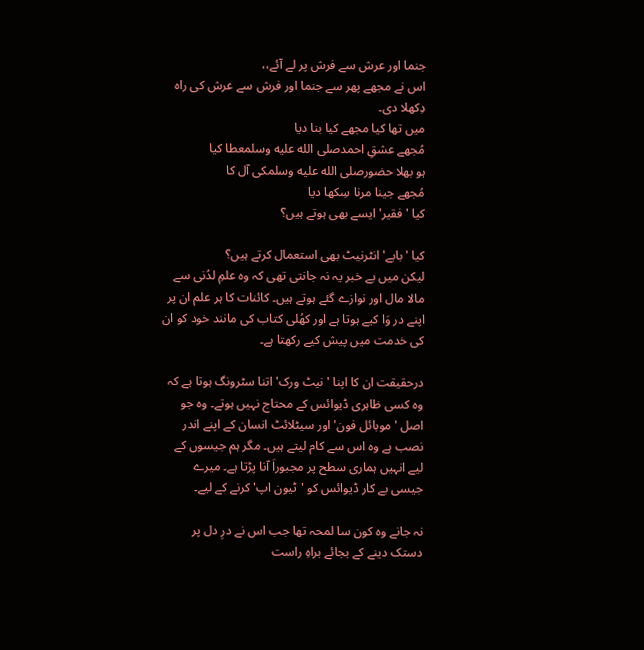جنما اور عرش سے فرش پر لے آئے،،
اس نے مجھے پھر سے جنما اور فرش سے عرش کی راہ دِکھلا دی۔
میں تھا کیا مجھے کیا بنا دیا
مُجھے عشقِ احمدصلى الله عليه وسلمعطا کیا
ہو بھلا حضورصلى الله عليه وسلمکی آل کا
مُجھے جینا مرنا سِکھا دیا
کیا 'فقیر' ایسے بھی ہوتے ہیں؟

کیا 'بابے' انٹرنیٹ بھی استعمال کرتے ہیں؟
لیکن میں بے خبر یہ نہ جانتی تھی کہ وہ علمِ لدُنی سے مالا مال اور نوازے گئے ہوتے ہیں۔ کائنات کا ہر علم ان پر اپنے در وَا کیے ہوتا ہے اور کھُلی کتاب کی مانند خود کو ان کی خدمت میں پیش کیے رکھتا ہے۔

درحقیقت ان کا اپنا 'نیٹ ورک' اتنا سٹرونگ ہوتا ہے کہ وہ کسی ظاہری ڈیوائس کے محتاج نہیں ہوتے۔ وہ جو اصل 'موبائل فون' اور سیٹلائٹ انسان کے اپنے اندر نصب ہے وہ اس سے کام لیتے ہیں۔ مگر ہم جیسوں کے لیے انہیں ہماری سطح پر مجبوراَ آنا پڑتا ہے۔ میرے جیسی بے کار ڈیوائس کو 'ٹیون اپ' کرنے کے لیے۔

نہ جانے وہ کون سا لمحہ تھا جب اس نے درِ دل پر دستک دینے کے بجائے براہِ راست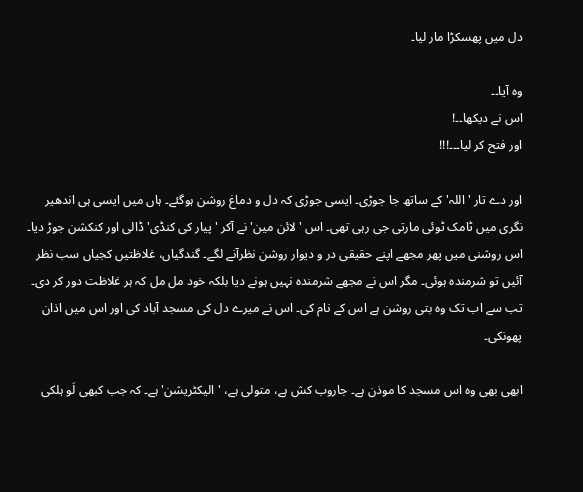دل میں پھسکڑا مار لیا۔

وہ آیا۔۔
اس نے دیکھا۔۔!
اور فتح کر لیا۔۔۔!!!

اور دے تار 'اللہ' کے ساتھ جا جوڑی۔ ایسی جوڑی کہ دل و دماغ روشن ہوگئے۔ ہاں میں ایسی ہی اندھیر نگری میں ٹامک ٹوئی مارتی جی رہی تھی۔ اس 'لائن مین' نے آکر 'پیار کی کنڈی' ڈالی اور کنکشن جوڑ دیا۔
اس روشنی میں پھر مجھے اپنے حقیقی در و دیوار روشن نظرآنے لگے۔ گندگیاں، غلاظتیں کجیاں سب نظر آئیں تو شرمندہ ہوئی۔ مگر اس نے مجھے شرمندہ نہیں ہونے دیا بلکہ خود مل مل کہ ہر غلاظت دور کر دی۔
تب سے اب تک وہ بتی روشن ہے اس کے نام کی۔ اس نے میرے دل کی مسجد آباد کی اور اس میں اذان پھونکی۔

ابھی بھی وہ اس مسجد کا موذن ہے۔ جاروب کش ہے، متولی ہے، 'الیکٹریشن' ہے۔ کہ جب کبھی لَو ہلکی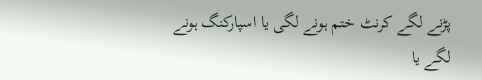پڑنے لگے کرنٹ ختم ہونے لگی یا اسپارکنگ ہونے لگے یا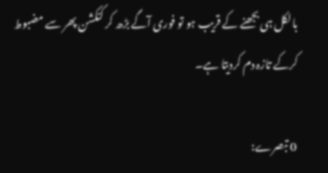بالکل ہی بجھنے کے قریب ہو تو فوری آگے بڑھ کر کنکشن پھر سے مضبوط کرکے تازہ دم کردیتا ہے۔

0 تبصرے: